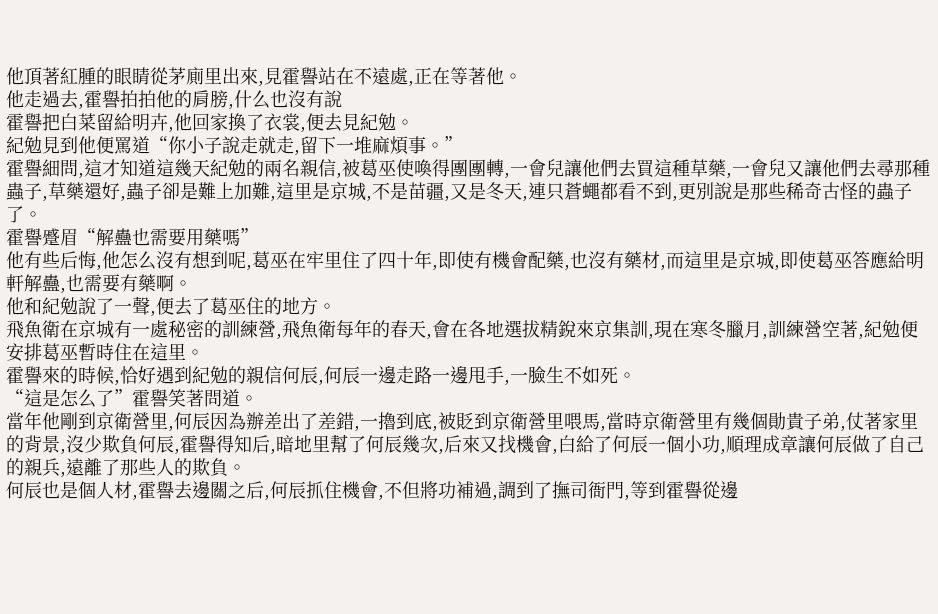他頂著紅腫的眼睛從茅廁里出來,見霍譽站在不遠處,正在等著他。
他走過去,霍譽拍拍他的肩膀,什么也沒有說
霍譽把白菜留給明卉,他回家換了衣裳,便去見紀勉。
紀勉見到他便罵道“你小子說走就走,留下一堆麻煩事。”
霍譽細問,這才知道這幾天紀勉的兩名親信,被葛巫使喚得團團轉,一會兒讓他們去買這種草藥,一會兒又讓他們去尋那種蟲子,草藥還好,蟲子卻是難上加難,這里是京城,不是苗疆,又是冬天,連只蒼蠅都看不到,更別說是那些稀奇古怪的蟲子了。
霍譽蹙眉“解蠱也需要用藥嗎”
他有些后悔,他怎么沒有想到呢,葛巫在牢里住了四十年,即使有機會配藥,也沒有藥材,而這里是京城,即使葛巫答應給明軒解蠱,也需要有藥啊。
他和紀勉說了一聲,便去了葛巫住的地方。
飛魚衛在京城有一處秘密的訓練營,飛魚衛每年的春天,會在各地選拔精銳來京集訓,現在寒冬臘月,訓練營空著,紀勉便安排葛巫暫時住在這里。
霍譽來的時候,恰好遇到紀勉的親信何辰,何辰一邊走路一邊甩手,一臉生不如死。
“這是怎么了”霍譽笑著問道。
當年他剛到京衛營里,何辰因為辦差出了差錯,一擼到底,被貶到京衛營里喂馬,當時京衛營里有幾個勛貴子弟,仗著家里的背景,沒少欺負何辰,霍譽得知后,暗地里幫了何辰幾次,后來又找機會,白給了何辰一個小功,順理成章讓何辰做了自己的親兵,遠離了那些人的欺負。
何辰也是個人材,霍譽去邊關之后,何辰抓住機會,不但將功補過,調到了撫司衙門,等到霍譽從邊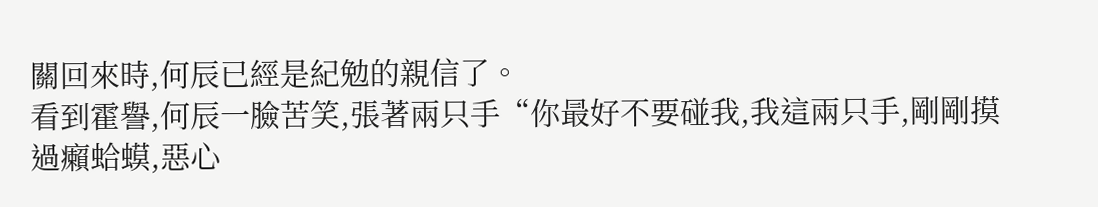關回來時,何辰已經是紀勉的親信了。
看到霍譽,何辰一臉苦笑,張著兩只手“你最好不要碰我,我這兩只手,剛剛摸過癩蛤蟆,惡心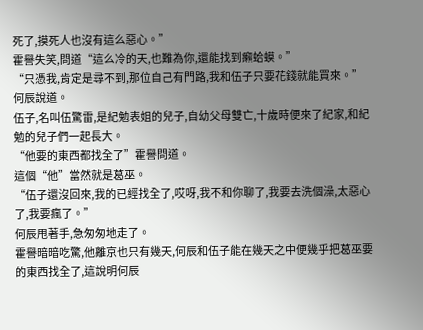死了,摸死人也沒有這么惡心。”
霍譽失笑,問道“這么冷的天,也難為你,還能找到癩蛤蟆。”
“只憑我,肯定是尋不到,那位自己有門路,我和伍子只要花錢就能買來。”何辰說道。
伍子,名叫伍驚雷,是紀勉表姐的兒子,自幼父母雙亡,十歲時便來了紀家,和紀勉的兒子們一起長大。
“他要的東西都找全了”霍譽問道。
這個“他”當然就是葛巫。
“伍子還沒回來,我的已經找全了,哎呀,我不和你聊了,我要去洗個澡,太惡心了,我要瘋了。”
何辰甩著手,急匆匆地走了。
霍譽暗暗吃驚,他離京也只有幾天,何辰和伍子能在幾天之中便幾乎把葛巫要的東西找全了,這說明何辰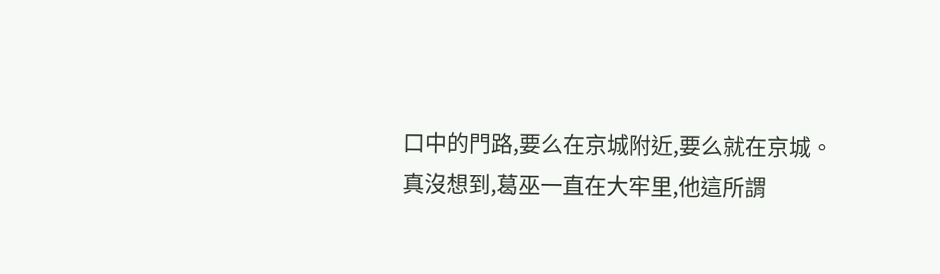口中的門路,要么在京城附近,要么就在京城。
真沒想到,葛巫一直在大牢里,他這所謂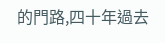的門路,四十年過去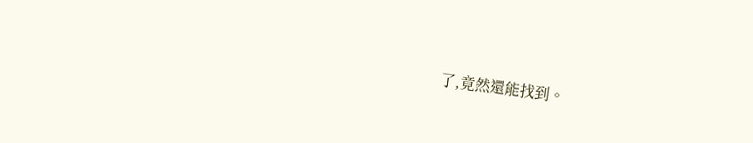了,竟然還能找到。